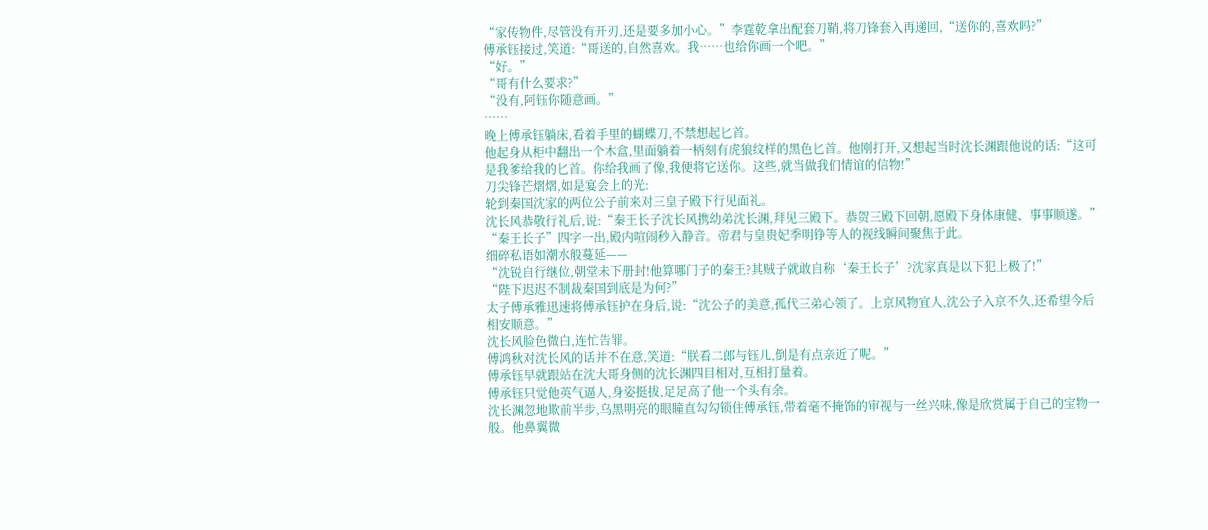“家传物件,尽管没有开刃,还是要多加小心。”李霆乾拿出配套刀鞘,将刀锋套入再递回,“送你的,喜欢吗?”
傅承钰接过,笑道:“哥送的,自然喜欢。我……也给你画一个吧。”
“好。”
“哥有什么要求?”
“没有,阿钰你随意画。”
……
晚上傅承钰躺床,看着手里的蝴蝶刀,不禁想起匕首。
他起身从柜中翻出一个木盒,里面躺着一柄刻有虎狼纹样的黑色匕首。他刚打开,又想起当时沈长渊跟他说的话:“这可是我爹给我的匕首。你给我画了像,我便将它送你。这些,就当做我们情谊的信物!”
刀尖锋芒熠熠,如是宴会上的光:
轮到秦国沈家的两位公子前来对三皇子殿下行见面礼。
沈长风恭敬行礼后,说:“秦王长子沈长风携幼弟沈长渊,拜见三殿下。恭贺三殿下回朝,愿殿下身体康健、事事顺遂。”
“秦王长子”四字一出,殿内喧闹秒入静音。帝君与皇贵妃季明铮等人的视线瞬间聚焦于此。
细碎私语如潮水般蔓延——
“沈锐自行继位,朝堂未下册封!他算哪门子的秦王?其贼子就敢自称‘秦王长子’?沈家真是以下犯上极了!”
“陛下迟迟不制裁秦国到底是为何?”
太子傅承雅迅速将傅承钰护在身后,说:“沈公子的美意,孤代三弟心领了。上京风物宜人,沈公子入京不久,还希望今后相安顺意。”
沈长风脸色微白,连忙告罪。
傅鸿秋对沈长风的话并不在意,笑道:“朕看二郎与钰儿,倒是有点亲近了呢。”
傅承钰早就跟站在沈大哥身侧的沈长渊四目相对,互相打量着。
傅承钰只觉他英气逼人,身姿挺拔,足足高了他一个头有余。
沈长渊忽地欺前半步,乌黑明亮的眼瞳直勾勾锁住傅承钰,带着毫不掩饰的审视与一丝兴味,像是欣赏属于自己的宝物一般。他鼻翼微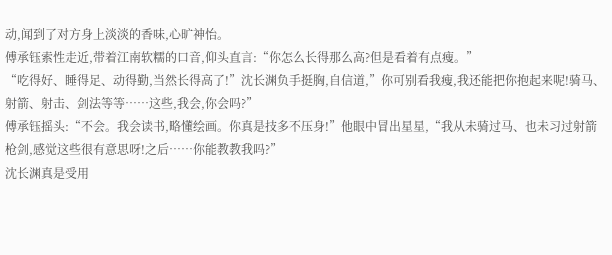动,闻到了对方身上淡淡的香味,心旷神怡。
傅承钰索性走近,带着江南软糯的口音,仰头直言:“你怎么长得那么高?但是看着有点瘦。”
“吃得好、睡得足、动得勤,当然长得高了!”沈长渊负手挺胸,自信道,”你可别看我瘦,我还能把你抱起来呢!骑马、射箭、射击、剑法等等……这些,我会,你会吗?”
傅承钰摇头:“不会。我会读书,略懂绘画。你真是技多不压身!”他眼中冒出星星,“我从未骑过马、也未习过射箭枪剑,感觉这些很有意思呀!之后……你能教教我吗?”
沈长渊真是受用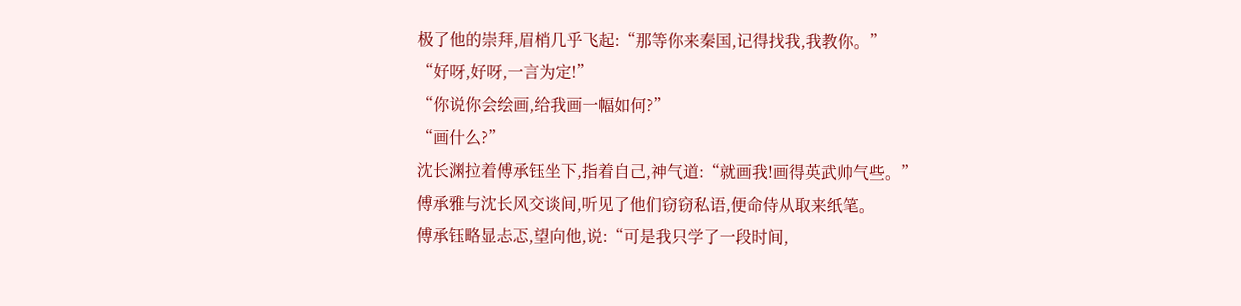极了他的崇拜,眉梢几乎飞起:“那等你来秦国,记得找我,我教你。”
“好呀,好呀,一言为定!”
“你说你会绘画,给我画一幅如何?”
“画什么?”
沈长渊拉着傅承钰坐下,指着自己,神气道:“就画我!画得英武帅气些。”
傅承雅与沈长风交谈间,听见了他们窃窃私语,便命侍从取来纸笔。
傅承钰略显忐忑,望向他,说:“可是我只学了一段时间,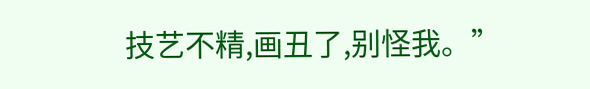技艺不精,画丑了,别怪我。”